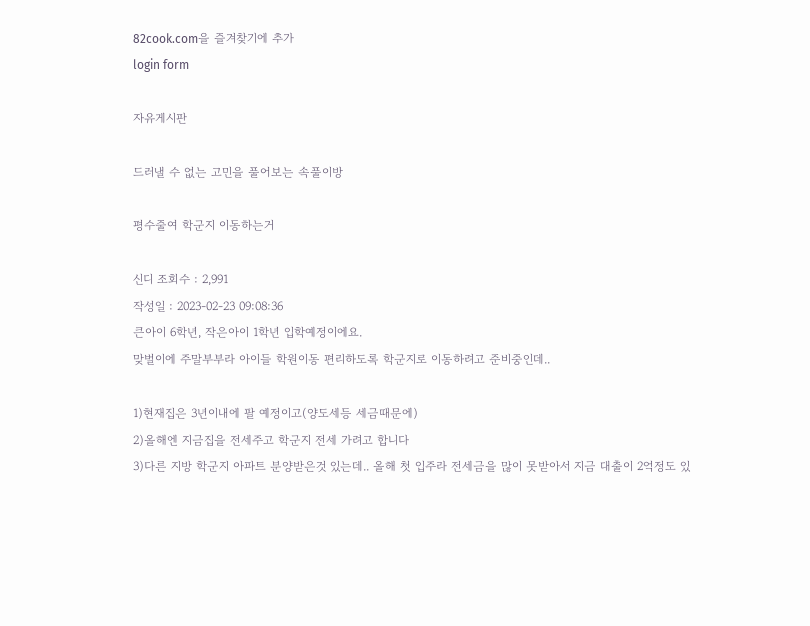82cook.com을 즐겨찾기에 추가
login form

자유게시판

드러낼 수 없는 고민을 풀어보는 속풀이방

평수줄여 학군지 이동하는거

신디 조회수 : 2,991
작성일 : 2023-02-23 09:08:36
큰아이 6학년, 작은아이 1학년 입학예정이에요.
맞벌이에 주말부부라 아이들 학원이동 편리하도록 학군지로 이동하려고 준비중인데..

1)현재집은 3년이내에 팔 예정이고(양도세등 세금때문에)
2)올해엔 지금집을 전세주고 학군지 전세 가려고 합니다
3)다른 지방 학군지 아파트 분양받은것 있는데.. 올해 첫 입주라 전세금을 많이 못받아서 지금 대출이 2억정도 있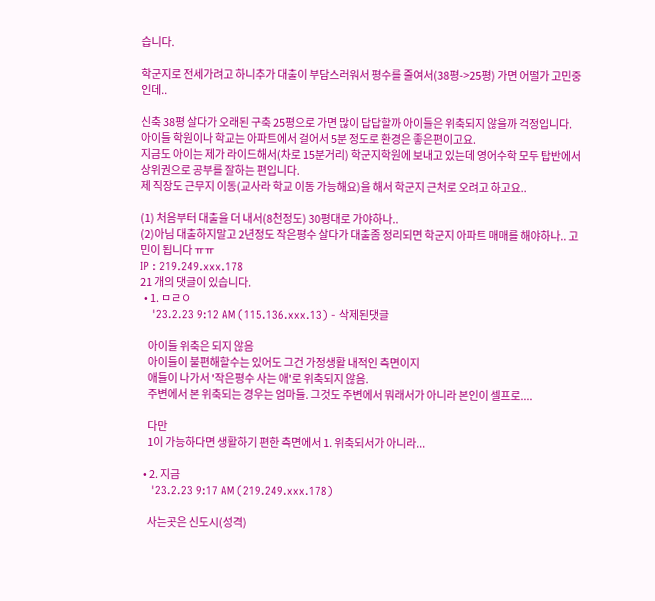습니다.

학군지로 전세가려고 하니추가 대출이 부담스러워서 평수를 줄여서(38평->25평) 가면 어떨가 고민중인데..

신축 38평 살다가 오래된 구축 25평으로 가면 많이 답답할까 아이들은 위축되지 않을까 걱정입니다.
아이들 학원이나 학교는 아파트에서 걸어서 5분 정도로 환경은 좋은편이고요.
지금도 아이는 제가 라이드해서(차로 15분거리) 학군지학원에 보내고 있는데 영어수학 모두 탑반에서 상위권으로 공부를 잘하는 편입니다.
제 직장도 근무지 이동(교사라 학교 이동 가능해요)을 해서 학군지 근처로 오려고 하고요..

(1) 처음부터 대출을 더 내서(8천정도) 30평대로 가야하나..
(2)아님 대출하지말고 2년정도 작은평수 살다가 대출좀 정리되면 학군지 아파트 매매를 해야하나.. 고민이 됩니다 ㅠㅠ
IP : 219.249.xxx.178
21 개의 댓글이 있습니다.
  • 1. ㅁㄹㅇ
    '23.2.23 9:12 AM (115.136.xxx.13) - 삭제된댓글

    아이들 위축은 되지 않음
    아이들이 불편해할수는 있어도 그건 가정생활 내적인 측면이지
    애들이 나가서 '작은평수 사는 애'로 위축되지 않음.
    주변에서 본 위축되는 경우는 엄마들. 그것도 주변에서 뭐래서가 아니라 본인이 셀프로....

    다만
    1이 가능하다면 생활하기 편한 측면에서 1. 위축되서가 아니라...

  • 2. 지금
    '23.2.23 9:17 AM (219.249.xxx.178)

    사는곳은 신도시(성격)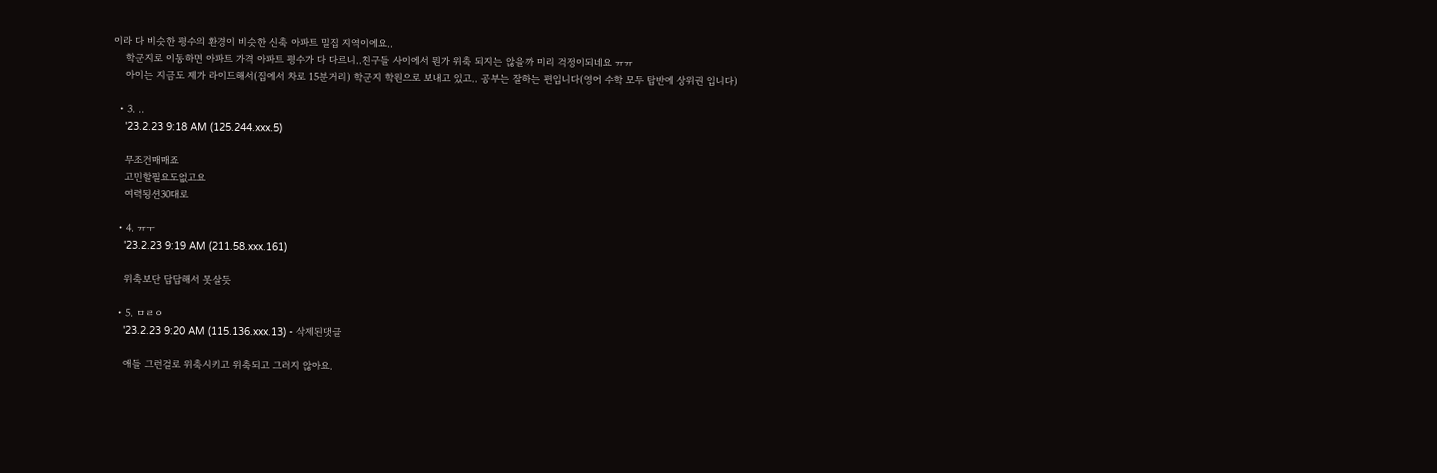이라 다 비슷한 평수의 환경이 비슷한 신축 아파트 밀집 지역이에요..
    학군지로 이동하면 아파트 가격 아파트 평수가 다 다르니..친구들 사이에서 뭔가 위축 되지는 않을까 미리 걱정이되네요 ㅠㅠ
    아이는 지금도 제가 라이드해서(집에서 차로 15분거리) 학군지 학원으로 보내고 있고.. 공부는 잘하는 편입니다(영어 수학 모두 탑반에 상위권 입니다)

  • 3. ..
    '23.2.23 9:18 AM (125.244.xxx.5)

    무조건매매죠
    고민할필요도없고요
    여력됭션30대로

  • 4. ㅠㅜ
    '23.2.23 9:19 AM (211.58.xxx.161)

    위축보단 답답해서 못살듯

  • 5. ㅁㄹㅇ
    '23.2.23 9:20 AM (115.136.xxx.13) - 삭제된댓글

    애들 그런걸로 위축시키고 위축되고 그러지 않아요.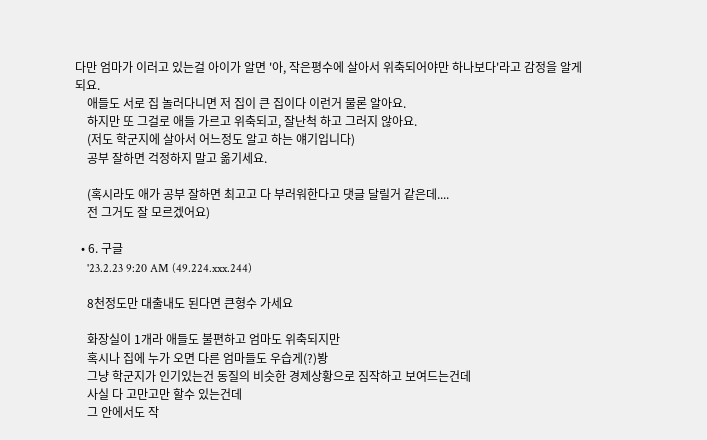다만 엄마가 이러고 있는걸 아이가 알면 '아, 작은평수에 살아서 위축되어야만 하나보다'라고 감정을 알게 되요.
    애들도 서로 집 놀러다니면 저 집이 큰 집이다 이런거 물론 알아요.
    하지만 또 그걸로 애들 가르고 위축되고, 잘난척 하고 그러지 않아요.
    (저도 학군지에 살아서 어느정도 알고 하는 얘기입니다)
    공부 잘하면 걱정하지 말고 옮기세요.

    (혹시라도 애가 공부 잘하면 최고고 다 부러워한다고 댓글 달릴거 같은데....
    전 그거도 잘 모르겠어요)

  • 6. 구글
    '23.2.23 9:20 AM (49.224.xxx.244)

    8천정도만 대출내도 된다면 큰형수 가세요

    화장실이 1개라 애들도 불편하고 엄마도 위축되지만
    혹시나 집에 누가 오면 다른 엄마들도 우습게(?)봥
    그냥 학군지가 인기있는건 동질의 비슷한 경제상황으로 짐작하고 보여드는건데
    사실 다 고만고만 할수 있는건데
    그 안에서도 작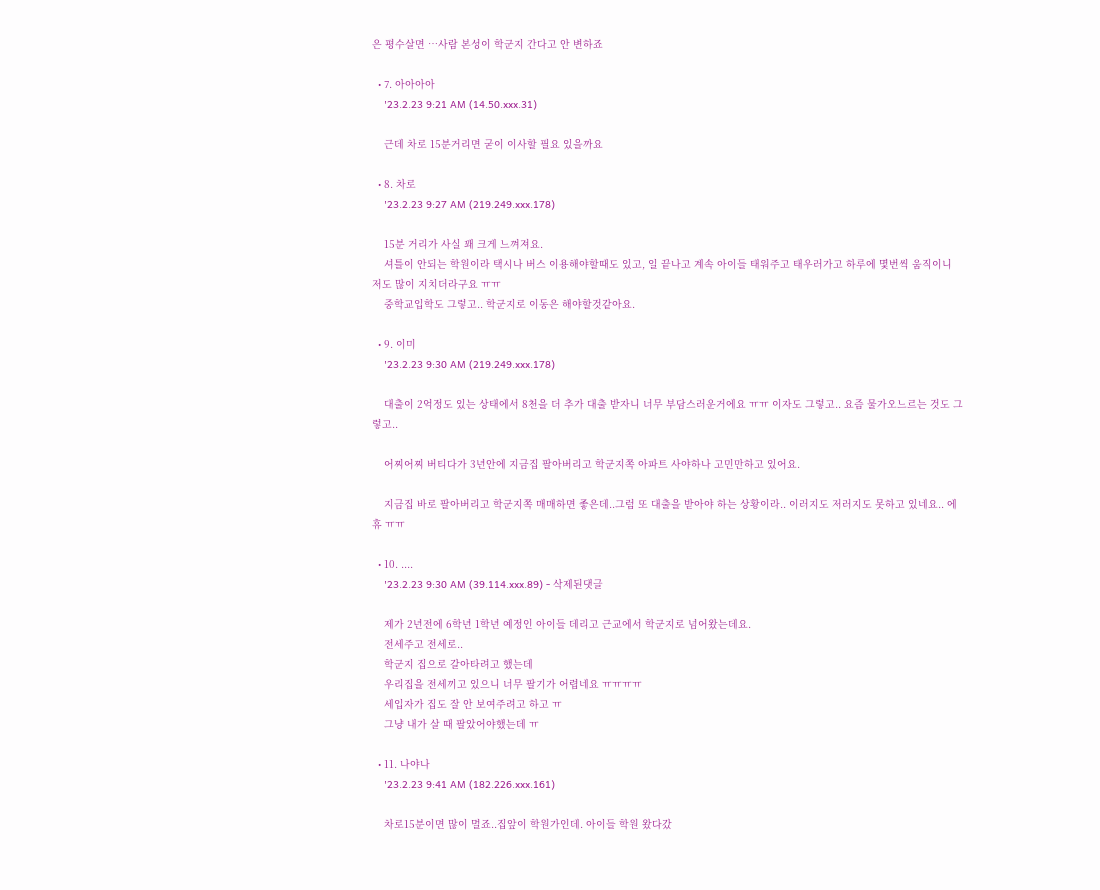은 평수살면 …사람 본성이 학군지 간다고 안 변하죠

  • 7. 아아아아
    '23.2.23 9:21 AM (14.50.xxx.31)

    근데 차로 15분거리면 굳이 이사할 필요 있을까요

  • 8. 차로
    '23.2.23 9:27 AM (219.249.xxx.178)

    15분 거리가 사실 꽤 크게 느껴져요.
    셔틀이 안되는 학원이라 택시나 버스 이용해야할때도 있고, 일 끝나고 계속 아이들 태워주고 태우러가고 하루에 몇번씩 움직이니 저도 많이 지치더라구요 ㅠㅠ
    중학교입학도 그렇고.. 학군지로 이동은 해야할것같아요.

  • 9. 이미
    '23.2.23 9:30 AM (219.249.xxx.178)

    대출이 2억정도 있는 상태에서 8천을 더 추가 대출 받자니 너무 부담스러운거에요 ㅠㅠ 이자도 그렇고.. 요즘 물가오느르는 것도 그렇고..

    어찌어찌 버티다가 3년안에 지금집 팔아버리고 학군지쪽 아파트 사야하나 고민만하고 있어요.

    지금집 바로 팔아버리고 학군지쪽 매매하면 좋은데..그럼 또 대출을 받아야 하는 상황이라.. 이러지도 저러지도 못하고 있네요.. 에휴 ㅠㅠ

  • 10. ....
    '23.2.23 9:30 AM (39.114.xxx.89) - 삭제된댓글

    제가 2년전에 6학년 1학년 예정인 아이들 데리고 근교에서 학군지로 넘어왔는데요.
    전세주고 전세로..
    학군지 집으로 갈아타려고 했는데
    우리집을 전세끼고 있으니 너무 팔기가 어렵네요 ㅠㅠㅠㅠ
    세입자가 집도 잘 안 보여주려고 하고 ㅠ
    그냥 내가 살 때 팔았어야했는데 ㅠ

  • 11. 나야나
    '23.2.23 9:41 AM (182.226.xxx.161)

    차로15분이면 많이 멀죠..집앞이 학원가인데. 아이들 학원 왔다갔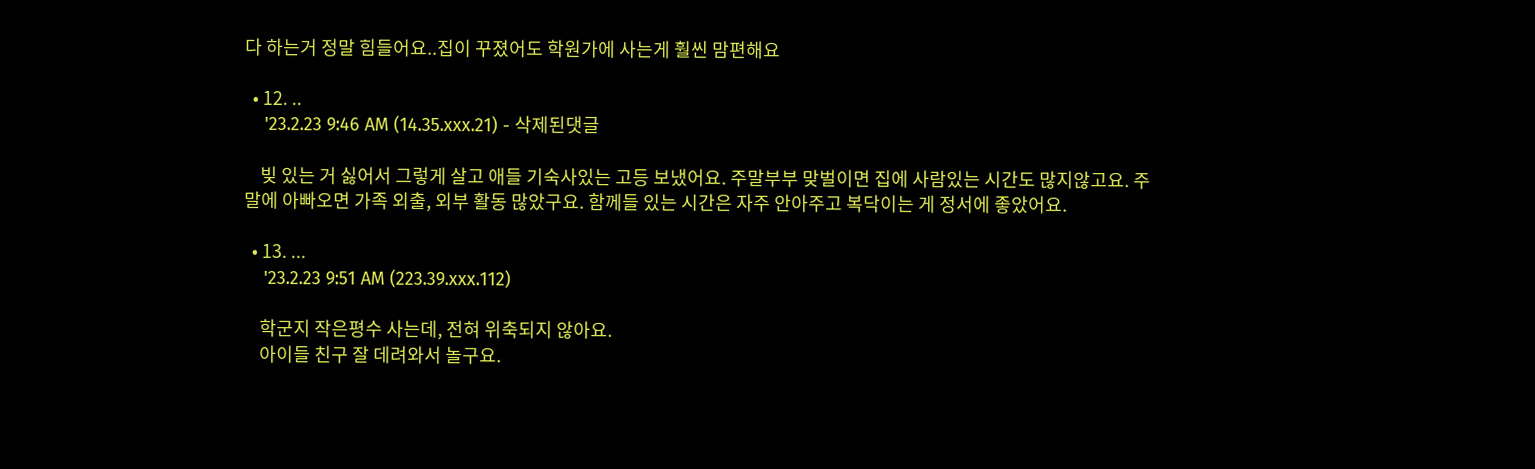다 하는거 정말 힘들어요..집이 꾸졌어도 학원가에 사는게 훨씬 맘편해요

  • 12. ..
    '23.2.23 9:46 AM (14.35.xxx.21) - 삭제된댓글

    빚 있는 거 싫어서 그렇게 살고 애들 기숙사있는 고등 보냈어요. 주말부부 맞벌이면 집에 사람있는 시간도 많지않고요. 주말에 아빠오면 가족 외출, 외부 활동 많았구요. 함께들 있는 시간은 자주 안아주고 복닥이는 게 정서에 좋았어요.

  • 13. ...
    '23.2.23 9:51 AM (223.39.xxx.112)

    학군지 작은평수 사는데, 전혀 위축되지 않아요.
    아이들 친구 잘 데려와서 놀구요.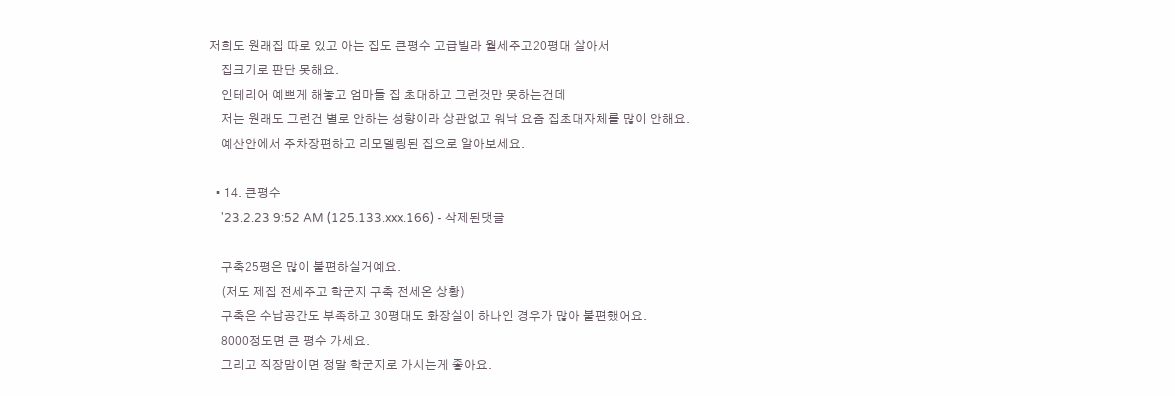저희도 원래집 따로 있고 아는 집도 큰평수 고급빌라 월세주고20평대 살아서
    집크기로 판단 못해요.
    인테리어 예쁘게 해놓고 엄마들 집 초대하고 그런것만 못하는건데
    저는 원래도 그런건 별로 안하는 성향이라 상관없고 워낙 요즘 집초대자체를 많이 안해요.
    예산안에서 주차장편하고 리모델링된 집으로 알아보세요.

  • 14. 큰평수
    '23.2.23 9:52 AM (125.133.xxx.166) - 삭제된댓글

    구축25평은 많이 불편하실거예요.
    (저도 제집 전세주고 학군지 구축 전세온 상황)
    구축은 수납공간도 부족하고 30평대도 화장실이 하나인 경우가 많아 불편했어요.
    8000정도면 큰 평수 가세요.
    그리고 직장맘이면 정말 학군지로 가시는게 좋아요.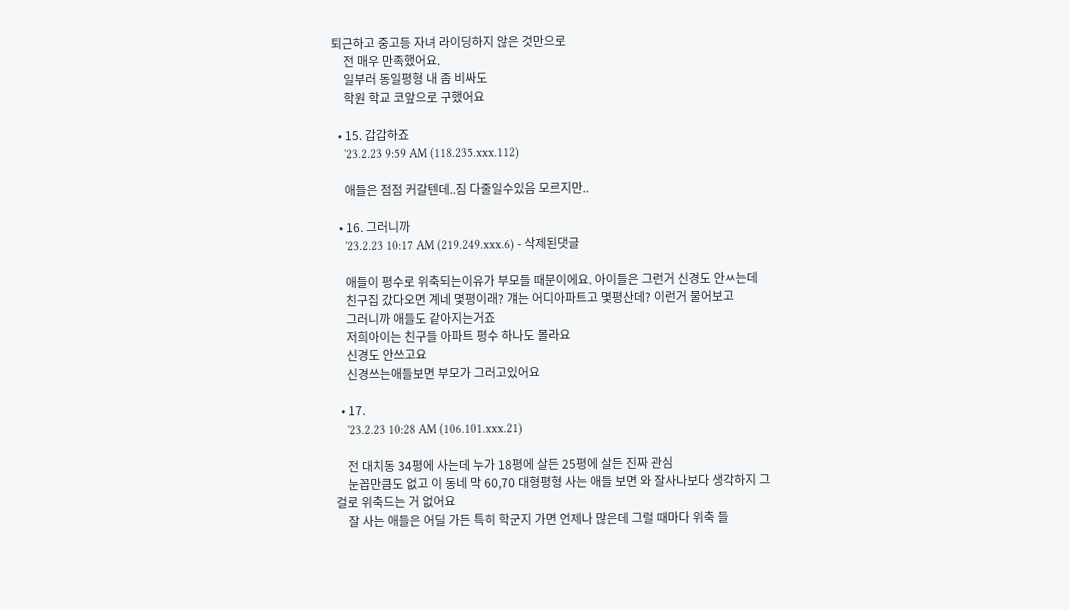퇴근하고 중고등 자녀 라이딩하지 않은 것만으로
    전 매우 만족했어요.
    일부러 동일평형 내 좀 비싸도
    학원 학교 코앞으로 구했어요

  • 15. 갑갑하죠
    '23.2.23 9:59 AM (118.235.xxx.112)

    애들은 점점 커갈텐데..짐 다줄일수있음 모르지만..

  • 16. 그러니까
    '23.2.23 10:17 AM (219.249.xxx.6) - 삭제된댓글

    애들이 평수로 위축되는이유가 부모들 때문이에요. 아이들은 그런거 신경도 안ㅆ는데
    친구집 갔다오면 계네 몇평이래? 걔는 어디아파트고 몇평산데? 이런거 물어보고
    그러니까 애들도 같아지는거죠
    저희아이는 친구들 아파트 평수 하나도 몰라요
    신경도 안쓰고요
    신경쓰는애들보면 부모가 그러고있어요

  • 17.
    '23.2.23 10:28 AM (106.101.xxx.21)

    전 대치동 34평에 사는데 누가 18평에 살든 25평에 살든 진짜 관심
    눈꼽만큼도 없고 이 동네 막 60,70 대형평형 사는 애들 보면 와 잘사나보다 생각하지 그걸로 위축드는 거 없어요
    잘 사는 애들은 어딜 가든 특히 학군지 가면 언제나 많은데 그럴 때마다 위축 들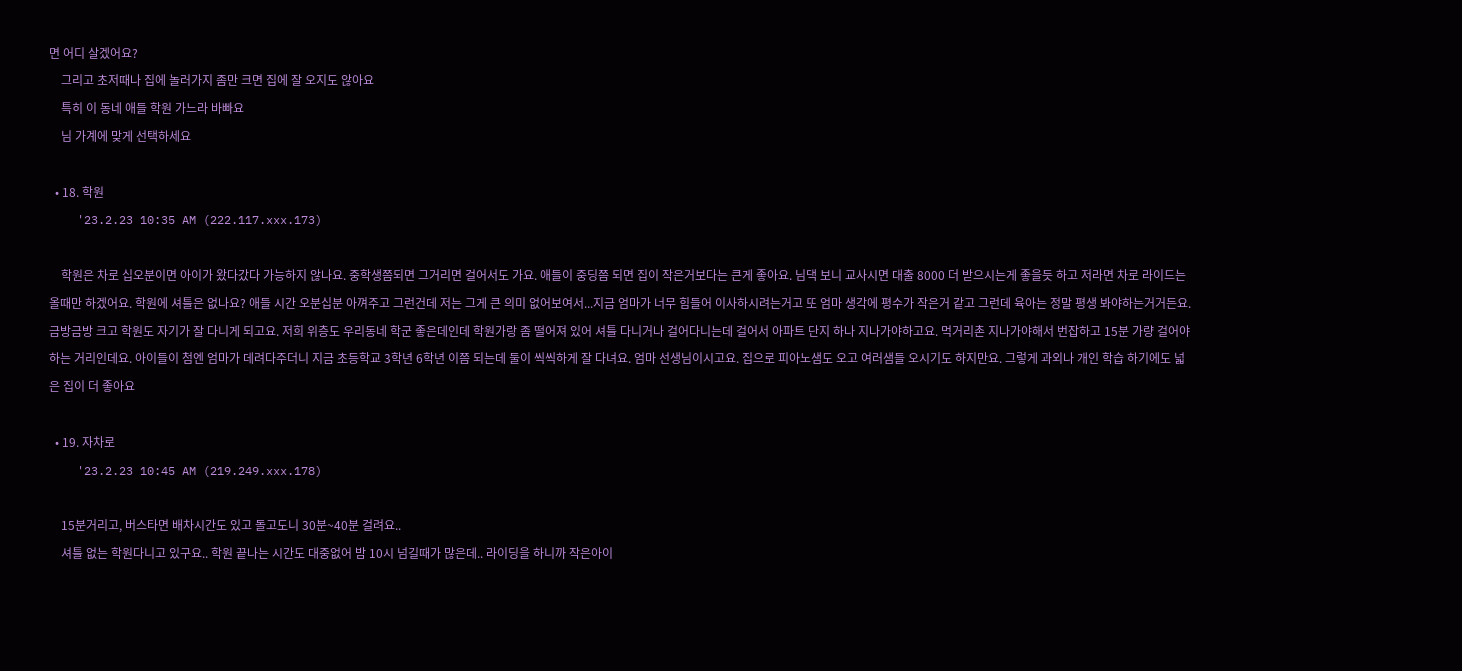면 어디 살겠어요?
    그리고 초저때나 집에 놀러가지 좀만 크면 집에 잘 오지도 않아요
    특히 이 동네 애들 학원 가느라 바빠요
    님 가계에 맞게 선택하세요

  • 18. 학원
    '23.2.23 10:35 AM (222.117.xxx.173)

    학원은 차로 십오분이면 아이가 왔다갔다 가능하지 않나요. 중학생쯤되면 그거리면 걸어서도 가요. 애들이 중딩쯤 되면 집이 작은거보다는 큰게 좋아요. 님댁 보니 교사시면 대출 8000 더 받으시는게 좋을듯 하고 저라면 차로 라이드는 올때만 하겠어요. 학원에 셔틀은 없나요? 애들 시간 오분십분 아껴주고 그런건데 저는 그게 큰 의미 없어보여서...지금 엄마가 너무 힘들어 이사하시려는거고 또 엄마 생각에 평수가 작은거 같고 그런데 육아는 정말 평생 봐야하는거거든요. 금방금방 크고 학원도 자기가 잘 다니게 되고요. 저희 위층도 우리동네 학군 좋은데인데 학원가랑 좀 떨어져 있어 셔틀 다니거나 걸어다니는데 걸어서 아파트 단지 하나 지나가야하고요. 먹거리촌 지나가야해서 번잡하고 15분 가량 걸어야 하는 거리인데요. 아이들이 첨엔 엄마가 데려다주더니 지금 초등학교 3학년 6학년 이쯤 되는데 둘이 씩씩하게 잘 다녀요. 엄마 선생님이시고요. 집으로 피아노샘도 오고 여러샘들 오시기도 하지만요. 그렇게 과외나 개인 학습 하기에도 넓은 집이 더 좋아요

  • 19. 자차로
    '23.2.23 10:45 AM (219.249.xxx.178)

    15분거리고, 버스타면 배차시간도 있고 돌고도니 30분~40분 걸려요..
    셔틀 없는 학원다니고 있구요.. 학원 끝나는 시간도 대중없어 밤 10시 넘길때가 많은데.. 라이딩을 하니까 작은아이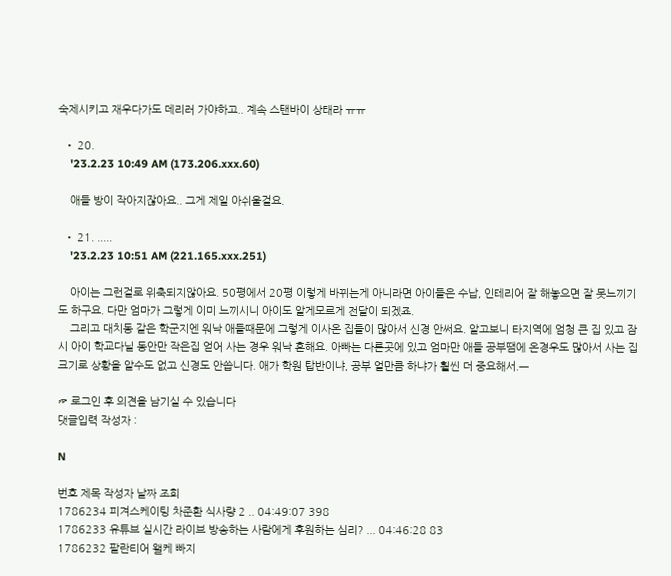숙제시키고 재우다가도 데리러 가야하고.. 계속 스탠바이 상태라 ㅠㅠ

  • 20.
    '23.2.23 10:49 AM (173.206.xxx.60)

    애들 방이 작아지잖아요.. 그게 제일 아쉬울걸요.

  • 21. .....
    '23.2.23 10:51 AM (221.165.xxx.251)

    아이는 그런걸로 위축되지않아요. 50평에서 20평 이렇게 바뀌는게 아니라면 아이들은 수납, 인테리어 잘 해놓으면 잘 못느끼기도 하구요. 다만 엄마가 그렇게 이미 느끼시니 아이도 알게모르게 전달이 되겠죠.
    그리고 대치동 같은 학군지엔 워낙 애들때문에 그렇게 이사온 집들이 많아서 신경 안써요. 알고보니 타지역에 엄청 큰 집 있고 잠시 아이 학교다닐 동안만 작은집 얻어 사는 경우 워낙 흔해요. 아빠는 다른곳에 있고 엄마만 애들 공부땜에 온경우도 많아서 사는 집 크기로 상황을 알수도 없고 신경도 안씁니다. 애가 학원 탑반이냐, 공부 얼만큼 하냐가 훨씬 더 중요해서.ㅡ

☞ 로그인 후 의견을 남기실 수 있습니다
댓글입력 작성자 :

N

번호 제목 작성자 날짜 조회
1786234 피겨스케이팅 차준환 식사량 2 .. 04:49:07 398
1786233 유튜브 실시간 라이브 방송하는 사람에게 후원하는 심리? ... 04:46:28 83
1786232 팔란티어 왤케 빠지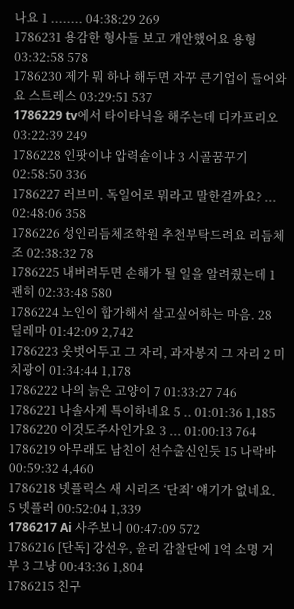나요 1 ........ 04:38:29 269
1786231 용감한 형사들 보고 개안했어요 용형 03:32:58 578
1786230 제가 뭐 하나 해두면 자꾸 큰기업이 들어와요 스트레스 03:29:51 537
1786229 tv에서 타이타닉을 해주는데 디카프리오 03:22:39 249
1786228 인팟이냐 압력솥이냐 3 시골꿈꾸기 02:58:50 336
1786227 러브미. 독일어로 뭐라고 말한걸까요? ... 02:48:06 358
1786226 성인리듬체조학원 추천부탁드려요 리듬체조 02:38:32 78
1786225 내버려두면 손해가 될 일을 알려줬는데 1 괜히 02:33:48 580
1786224 노인이 합가해서 살고싶어하는 마음. 28 딜레마 01:42:09 2,742
1786223 옷벗어두고 그 자리, 과자봉지 그 자리 2 미치광이 01:34:44 1,178
1786222 나의 늙은 고양이 7 01:33:27 746
1786221 나솔사계 특이하네요 5 .. 01:01:36 1,185
1786220 이것도주사인가요 3 ... 01:00:13 764
1786219 아무래도 남친이 선수출신인듯 15 나락바 00:59:32 4,460
1786218 넷플릭스 새 시리즈 ‘단죄’ 얘기가 없네요. 5 넷플러 00:52:04 1,339
1786217 Ai 사주보니 00:47:09 572
1786216 [단독] 강선우, 윤리 감찰단에 1억 소명 거부 3 그냥 00:43:36 1,804
1786215 친구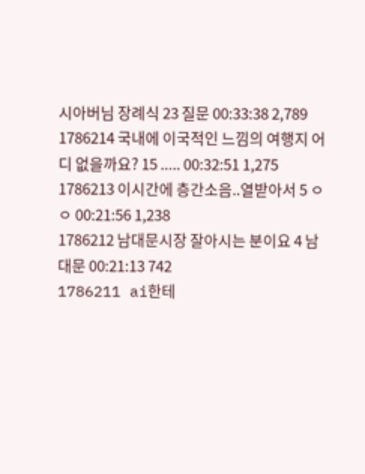시아버님 장례식 23 질문 00:33:38 2,789
1786214 국내에 이국적인 느낌의 여행지 어디 없을까요? 15 ..... 00:32:51 1,275
1786213 이시간에 층간소음..열받아서 5 ㅇㅇ 00:21:56 1,238
1786212 남대문시장 잘아시는 분이요 4 남대문 00:21:13 742
1786211 ai한테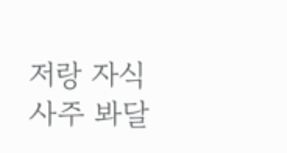저랑 자식 사주 봐달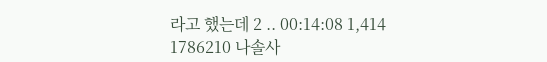라고 했는데 2 .. 00:14:08 1,414
1786210 나솔사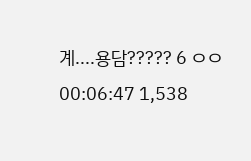계....용담????? 6 ㅇㅇ 00:06:47 1,538